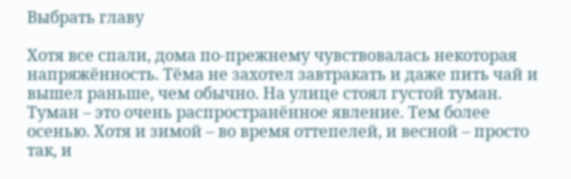Выбрать главу

Хотя все спали, дома по-прежнему чувствовалась некоторая напряжённость. Тёма не захотел завтракать и даже пить чай и вышел раньше, чем обычно. На улице стоял густой туман. Туман – это очень распространённое явление. Тем более осенью. Хотя и зимой – во время оттепелей, и весной – просто так, и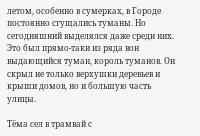летом, особенно в сумерках, в Городе постоянно сгущались туманы. Но сегодняшний выделялся даже среди них. Это был прямо-таки из ряда вон выдающийся туман, король туманов. Он скрыл не только верхушки деревьев и крыши домов, но и большую часть улицы.

Тёма сел в трамвай с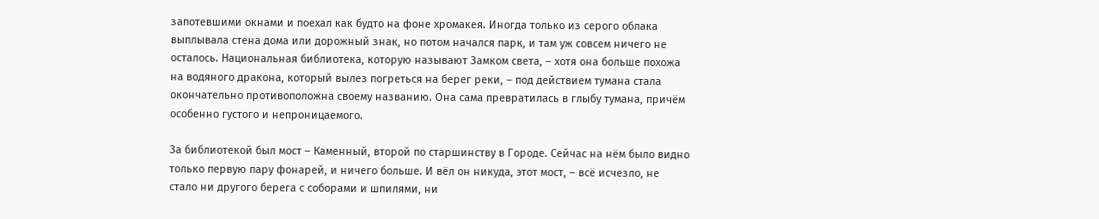запотевшими окнами и поехал как будто на фоне хромакея. Иногда только из серого облака выплывала стена дома или дорожный знак, но потом начался парк, и там уж совсем ничего не осталось. Национальная библиотека, которую называют Замком света, – хотя она больше похожа на водяного дракона, который вылез погреться на берег реки, – под действием тумана стала окончательно противоположна своему названию. Она сама превратилась в глыбу тумана, причём особенно густого и непроницаемого.

За библиотекой был мост – Каменный, второй по старшинству в Городе. Сейчас на нём было видно только первую пару фонарей, и ничего больше. И вёл он никуда, этот мост, – всё исчезло, не стало ни другого берега с соборами и шпилями, ни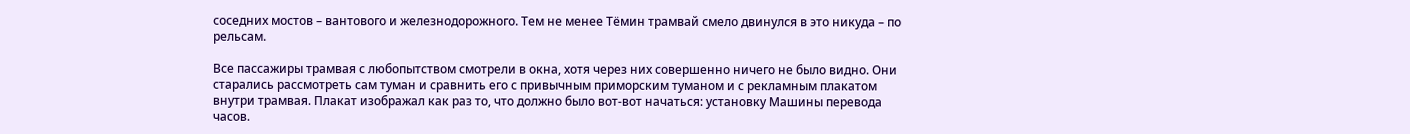соседних мостов – вантового и железнодорожного. Тем не менее Тёмин трамвай смело двинулся в это никуда – по рельсам.

Все пассажиры трамвая с любопытством смотрели в окна, хотя через них совершенно ничего не было видно. Они старались рассмотреть сам туман и сравнить его с привычным приморским туманом и с рекламным плакатом внутри трамвая. Плакат изображал как раз то, что должно было вот-вот начаться: установку Машины перевода часов.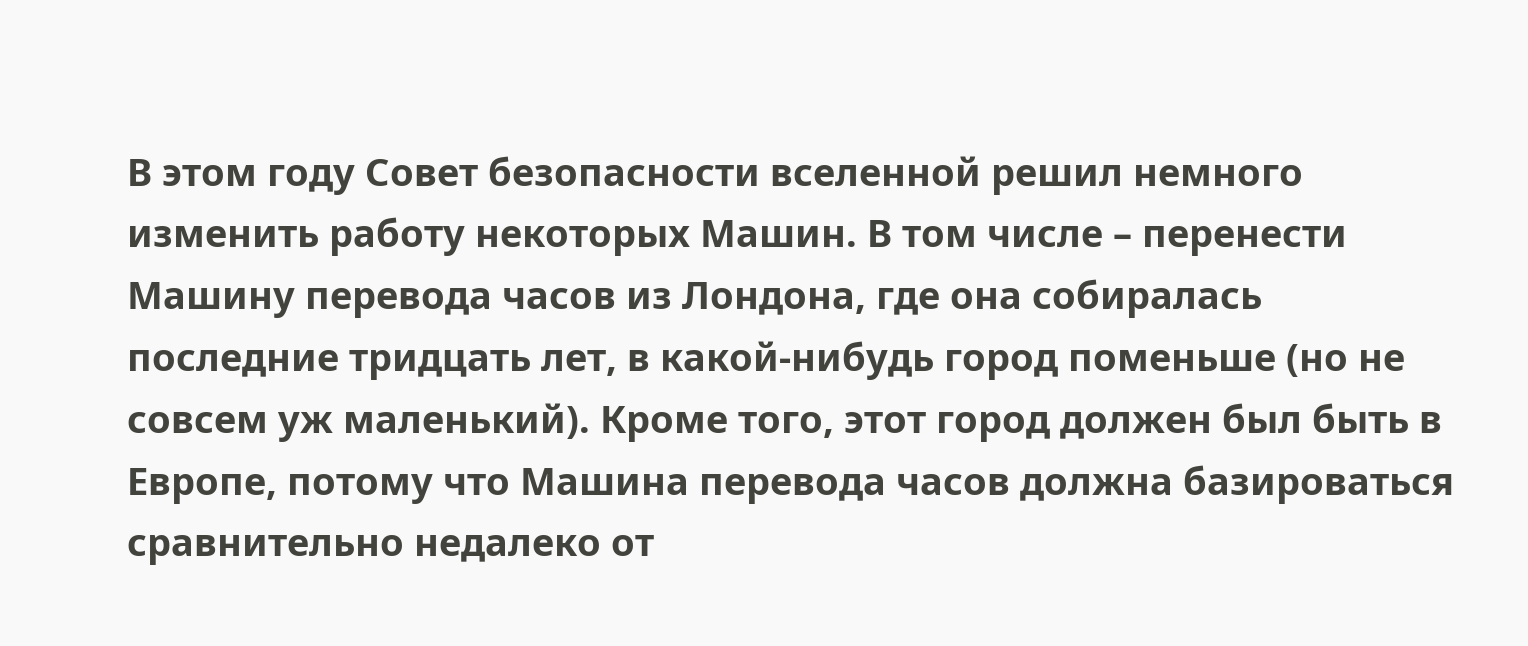В этом году Совет безопасности вселенной решил немного изменить работу некоторых Машин. В том числе – перенести Машину перевода часов из Лондона, где она собиралась последние тридцать лет, в какой-нибудь город поменьше (но не совсем уж маленький). Кроме того, этот город должен был быть в Европе, потому что Машина перевода часов должна базироваться сравнительно недалеко от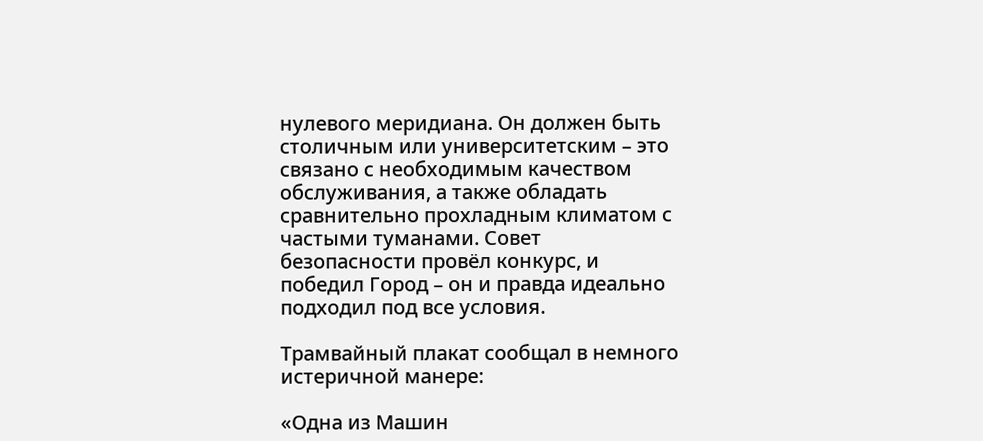нулевого меридиана. Он должен быть столичным или университетским – это связано с необходимым качеством обслуживания, а также обладать сравнительно прохладным климатом с частыми туманами. Совет безопасности провёл конкурс, и победил Город – он и правда идеально подходил под все условия.

Трамвайный плакат сообщал в немного истеричной манере:

«Одна из Машин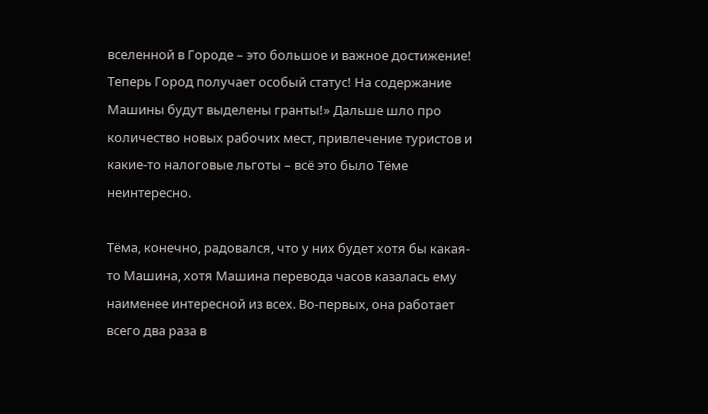вселенной в Городе – это большое и важное достижение! Теперь Город получает особый статус! На содержание Машины будут выделены гранты!» Дальше шло про количество новых рабочих мест, привлечение туристов и какие-то налоговые льготы – всё это было Тёме неинтересно.

Тёма, конечно, радовался, что у них будет хотя бы какая-то Машина, хотя Машина перевода часов казалась ему наименее интересной из всех. Во-первых, она работает всего два раза в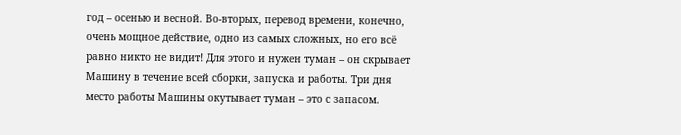год – осенью и весной. Во-вторых, перевод времени, конечно, очень мощное действие, одно из самых сложных, но его всё равно никто не видит! Для этого и нужен туман – он скрывает Машину в течение всей сборки, запуска и работы. Три дня место работы Машины окутывает туман – это с запасом.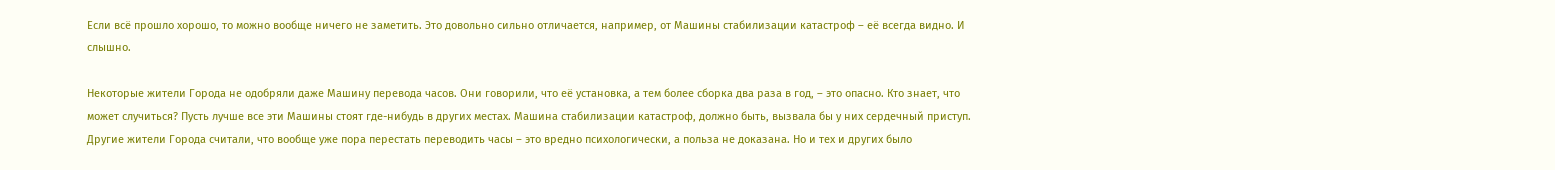Если всё прошло хорошо, то можно вообще ничего не заметить. Это довольно сильно отличается, например, от Машины стабилизации катастроф – её всегда видно. И слышно.

Некоторые жители Города не одобряли даже Машину перевода часов. Они говорили, что её установка, а тем более сборка два раза в год, – это опасно. Кто знает, что может случиться? Пусть лучше все эти Машины стоят где-нибудь в других местах. Машина стабилизации катастроф, должно быть, вызвала бы у них сердечный приступ. Другие жители Города считали, что вообще уже пора перестать переводить часы – это вредно психологически, а польза не доказана. Но и тех и других было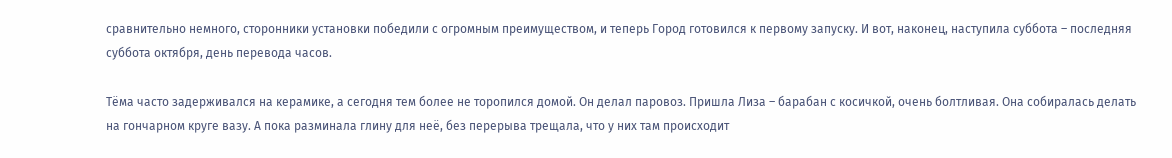сравнительно немного, сторонники установки победили с огромным преимуществом, и теперь Город готовился к первому запуску. И вот, наконец, наступила суббота – последняя суббота октября, день перевода часов.

Тёма часто задерживался на керамике, а сегодня тем более не торопился домой. Он делал паровоз. Пришла Лиза – барабан с косичкой, очень болтливая. Она собиралась делать на гончарном круге вазу. А пока разминала глину для неё, без перерыва трещала, что у них там происходит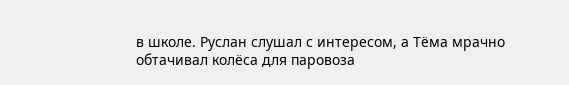в школе. Руслан слушал с интересом, а Тёма мрачно обтачивал колёса для паровоза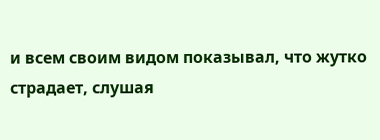и всем своим видом показывал, что жутко страдает, слушая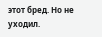этот бред. Но не уходил.